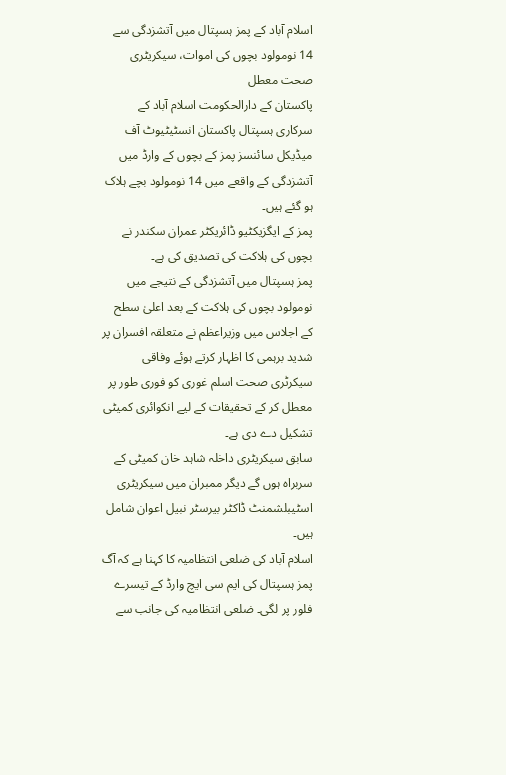اسلام آباد کے پمز ہسپتال میں آتشزدگی سے 14 نومولود بچوں کی اموات، سیکریٹری صحت معطل
پاکستان کے دارالحکومت اسلام آباد کے سرکاری ہسپتال پاکستان انسٹیٹیوٹ آف میڈیکل سائنسز پمز کے بچوں کے وارڈ میں آتشزدگی کے واقعے میں 14 نومولود بچے ہلاک ہو گئے ہیں۔
پمز کے ایگزیکٹیو ڈائریکٹر عمران سکندر نے بچوں کی ہلاکت کی تصدیق کی ہے۔
پمز ہسپتال میں آتشزدگی کے نتیجے میں نومولود بچوں کی ہلاکت کے بعد اعلیٰ سطح کے اجلاس میں وزیراعظم نے متعلقہ افسران پر شدید برہمی کا اظہار کرتے ہوئے وفاقی سیکرٹری صحت اسلم غوری کو فوری طور پر معطل کر کے تحقیقات کے لیے انکوائری کمیٹی تشکیل دے دی ہے۔
سابق سیکریٹری داخلہ شاہد خان کمیٹی کے سربراہ ہوں گے دیگر ممبران میں سیکریٹری اسٹیبلشمنٹ ڈاکٹر بیرسٹر نبیل اعوان شامل ہیں۔
اسلام آباد کی ضلعی انتظامیہ کا کہنا ہے کہ آگ پمز ہسپتال کی ایم سی ایچ وارڈ کے تیسرے فلور پر لگی۔ ضلعی انتظامیہ کی جانب سے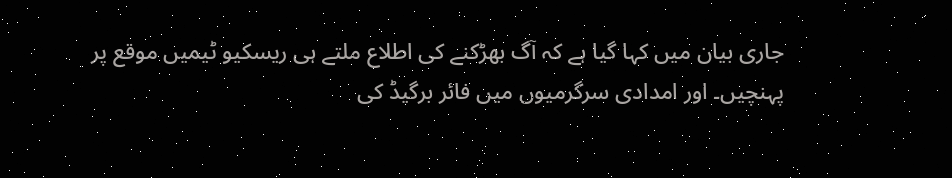جاری بیان میں کہا گیا ہے کہ آگ بھڑکنے کی اطلاع ملتے ہی ریسکیو ٹیمیں موقع پر پہنچیں۔ اور امدادی سرگرمیوں میں فائر برگیڈ کی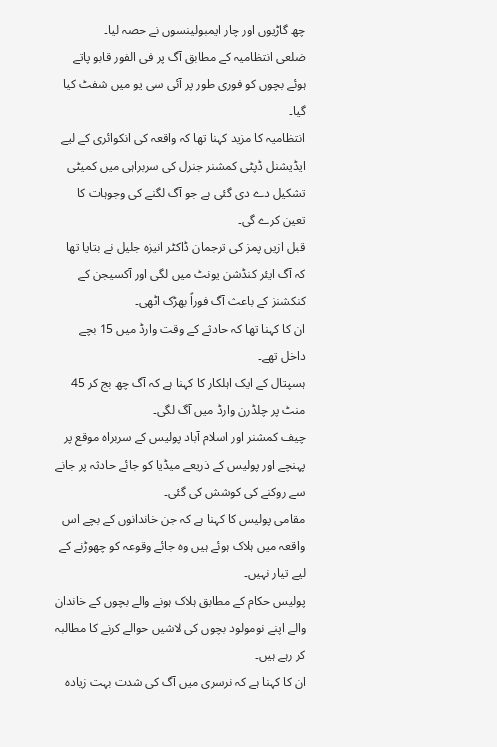چھ گاڑیوں اور چار ایمبولینسوں نے حصہ لیا۔
ضلعی انتظامیہ کے مطابق آگ پر فی الفور قابو پاتے ہوئے بچوں کو فوری طور پر آئی سی یو میں شفٹ کیا گیا۔
انتظامیہ کا مزید کہنا تھا کہ واقعہ کی انکوائری کے لیے ایڈیشنل ڈپٹی کمشنر جنرل کی سربراہی میں کمیٹی تشکیل دے دی گئی ہے جو آگ لگنے کی وجوہات کا تعین کرے گی۔
قبل ازیں پمز کی ترجمان ڈاکٹر انیزہ جلیل نے بتایا تھا کہ آگ ایئر کنڈشن یونٹ میں لگی اور آکسیجن کے کنکشنز کے باعث آگ فوراً بھڑک اٹھی۔
ان کا کہنا تھا کہ حادثے کے وقت وارڈ میں 15 بچے داخل تھے۔
ہسپتال کے ایک اہلکار کا کہنا ہے کہ آگ چھ بج کر 45 منٹ پر چلڈرن وارڈ میں آگ لگی۔
چیف کمشنر اور اسلام آباد پولیس کے سربراہ موقع پر پہنچے اور پولیس کے ذریعے میڈیا کو جائے حادثہ پر جانے سے روکنے کی کوشش کی گئی۔
مقامی پولیس کا کہنا ہے کہ جن خاندانوں کے بچے اس واقعہ میں ہلاک ہوئے ہیں وہ جائے وقوعہ کو چھوڑنے کے لیے تیار نہیں۔
پولیس حکام کے مطابق ہلاک ہونے والے بچوں کے خاندان والے اپنے نومولود بچوں کی لاشیں حوالے کرنے کا مطالبہ کر رہے ہیں۔
ان کا کہنا ہے کہ نرسری میں آگ کی شدت بہت زیادہ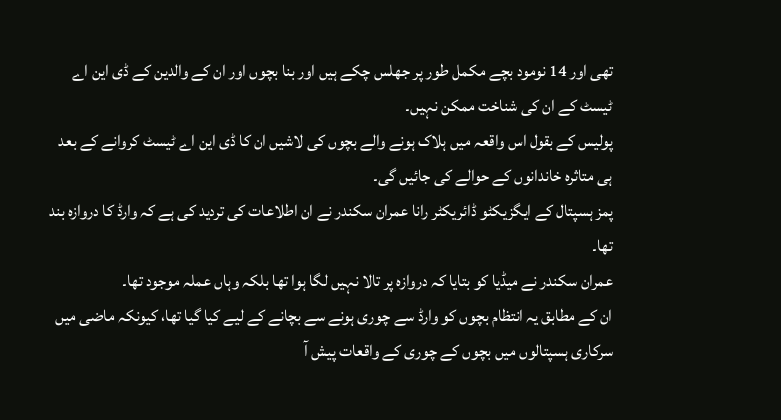تھی اور 14 نومود بچے مکمل طور پر جھلس چکے ہیں اور بنا بچوں اور ان کے والدین کے ڈی این اے ٹیسٹ کے ان کی شناخت ممکن نہیں۔
پولیس کے بقول اس واقعہ میں ہلاک ہونے والے بچوں کی لاشیں ان کا ڈی این اے ٹیسٹ کروانے کے بعد ہی متاثرہ خاندانوں کے حوالے کی جائیں گی۔
پمز ہسپتال کے ایگزیکٹو ڈائریکٹر رانا عمران سکندر نے ان اطلاعات کی تردید کی ہے کہ وارڈ کا دروازہ بند تھا۔
عمران سکندر نے میڈیا کو بتایا کہ دروازہ پر تالا نہیں لگا ہوا تھا بلکہ وہاں عملہ موجود تھا۔
ان کے مطابق یہ انتظام بچوں کو وارڈ سے چوری ہونے سے بچانے کے لیے کیا گیا تھا، کیونکہ ماضی میں سرکاری ہسپتالوں میں بچوں کے چوری کے واقعات پیش آ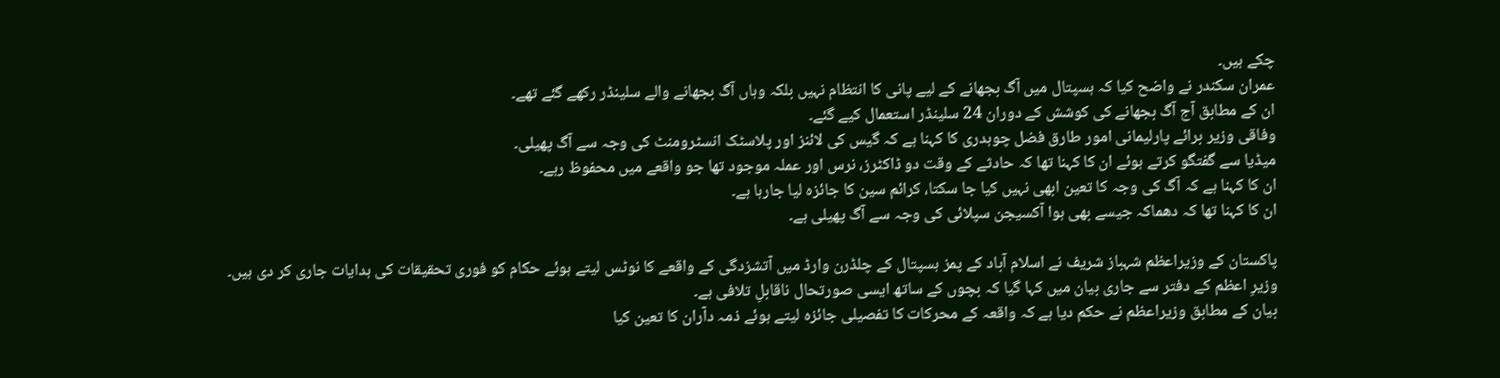چکے ہیں۔
عمران سکندر نے واضح کیا کہ ہسپتال میں آگ بجھانے کے لیے پانی کا انتظام نہیں بلکہ وہاں آگ بجھانے والے سلینڈر رکھے گئے تھے۔
ان کے مطابق آج آگ بجھانے کی کوشش کے دوران 24 سلینڈر استعمال کیے گئے۔
وفاقی وزیر برائے پارلیمانی امور طارق فضل چوہدری کا کہنا ہے کہ گیس کی لائنز اور پلاسٹک انسٹرومنٹ کی وجہ سے آگ پھیلی۔
میڈیا سے گفتگو کرتے ہوئے ان کا کہنا تھا کہ حادثے کے وقت دو ڈاکٹرز، نرس اور عملہ موجود تھا جو واقعے میں محفوظ رہے۔
ان کا کہنا ہے کہ آگ کی وجہ کا تعین ابھی نہیں کیا جا سکتا، کرائم سین کا جائزہ لیا جارہا ہے۔
ان کا کہنا تھا کہ دھماکہ جیسے بھی ہوا آکسیجن سپلائی کی وجہ سے آگ پھیلی ہے۔

پاکستان کے وزیراعظم شہباز شریف نے اسلام آباد کے پمز ہسپتال کے چلڈرن وارڈ میں آتشزدگی کے واقعے کا نوٹس لیتے ہوئے حکام کو فوری تحقیقات کی ہدایات جاری کر دی ہیں۔
وزیرِ اعظم کے دفتر سے جاری بیان میں کہا گیا کہ بچوں کے ساتھ ایسی صورتحال ناقابلِ تلافی ہے۔
بیان کے مطابق وزیراعظم نے حکم دیا ہے کہ واقعہ کے محرکات کا تفصیلی جائزہ لیتے ہوئے ذمہ دآران کا تعین کیا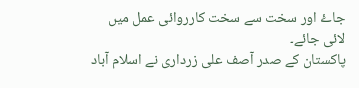جاۓ اور سخت سے سخت کارروائی عمل میں لائی جائے۔
پاکستان کے صدر آصف علی زرداری نے اسلام آباد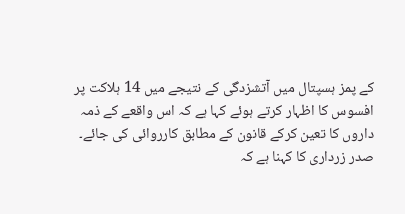کے پمز ہسپتال میں آتشزدگی کے نتیجے میں 14 ہلاکت پر افسوس کا اظہار کرتے ہوئے کہا ہے کہ اس واقعے کے ذمہ داروں کا تعین کرکے قانون کے مطابق کارروائی کی جائے۔
صدر زرداری کا کہنا ہے کہ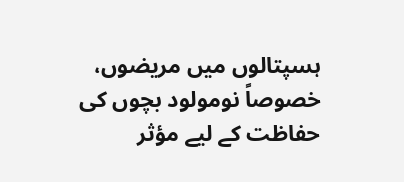ہسپتالوں میں مریضوں، خصوصاً نومولود بچوں کی حفاظت کے لیے مؤثر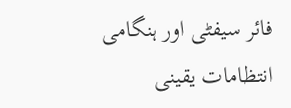فائر سیفٹی اور ہنگامی انتظامات یقینی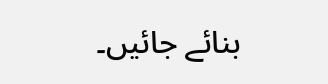بنائے جائیں۔